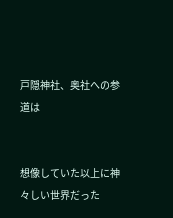戸隠神社、奥社への参道は


想像していた以上に神々しい世界だった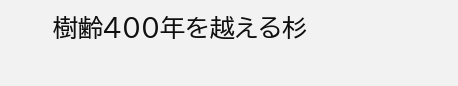樹齢400年を越える杉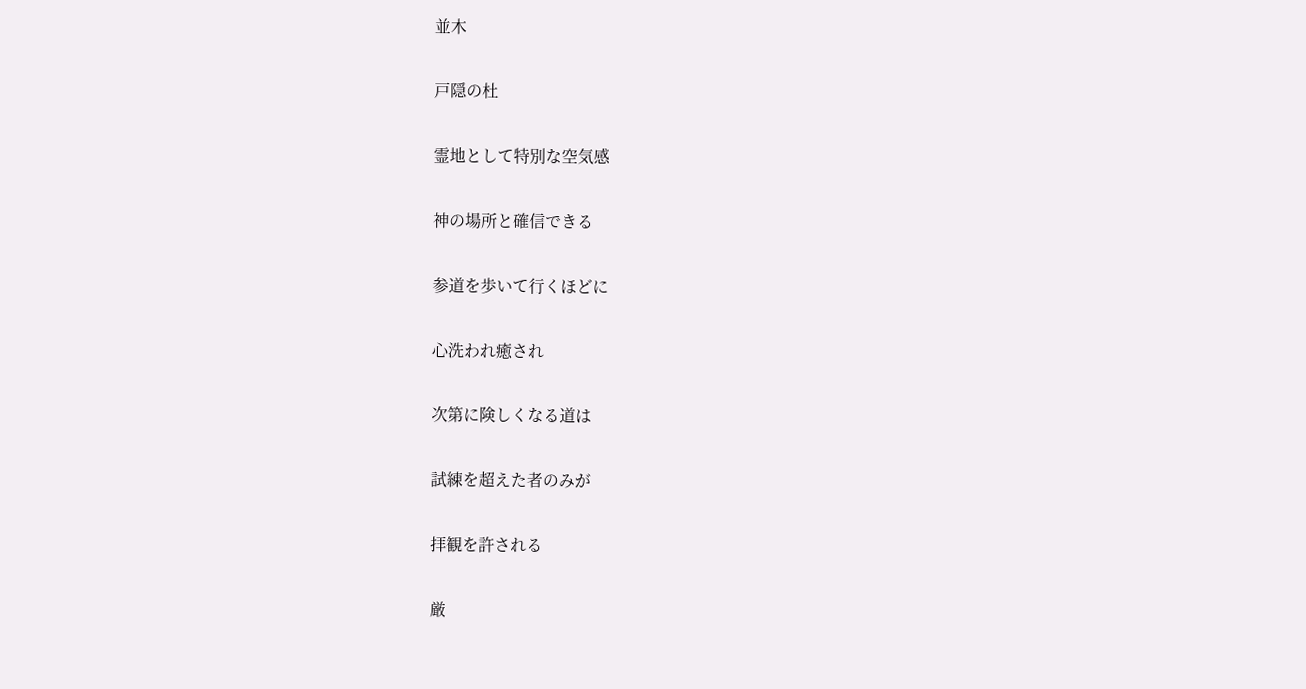並木


戸隠の杜


霊地として特別な空気感


神の場所と確信できる


参道を歩いて行くほどに


心洗われ癒され


次第に険しくなる道は


試練を超えた者のみが


拝観を許される


厳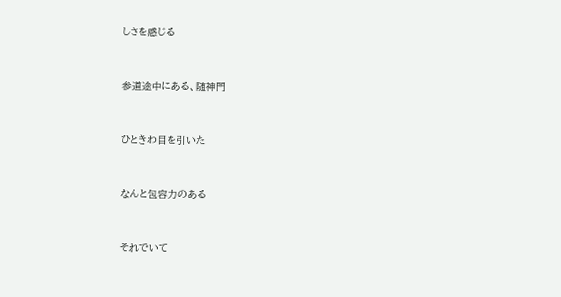しさを感じる


参道途中にある、随神門


ひときわ目を引いた


なんと包容力のある


それでいて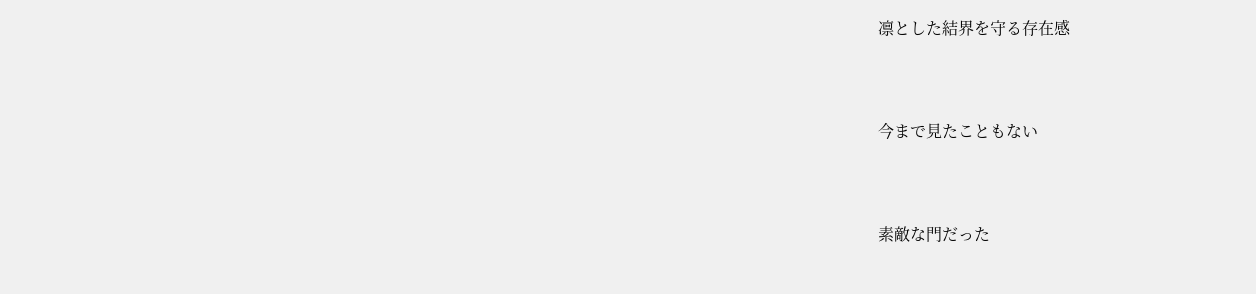凛とした結界を守る存在感


今まで見たこともない


素敵な門だった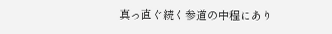真っ直ぐ続く参道の中程にあり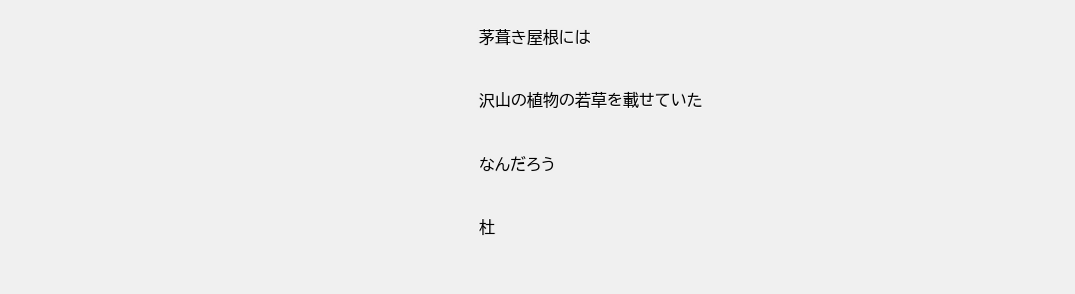茅葺き屋根には


沢山の植物の若草を載せていた


なんだろう


杜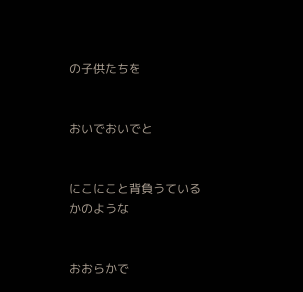の子供たちを


おいでおいでと


にこにこと背負うているかのような


おおらかで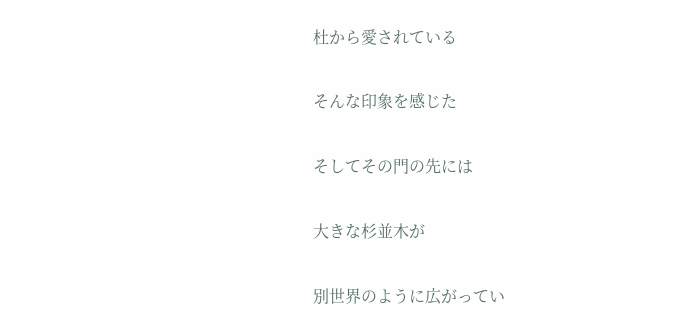杜から愛されている


そんな印象を感じた


そしてその門の先には


大きな杉並木が


別世界のように広がってい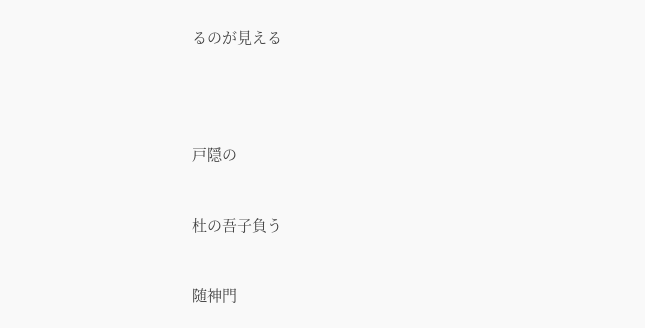るのが見える




戸隠の


杜の吾子負う


随神門